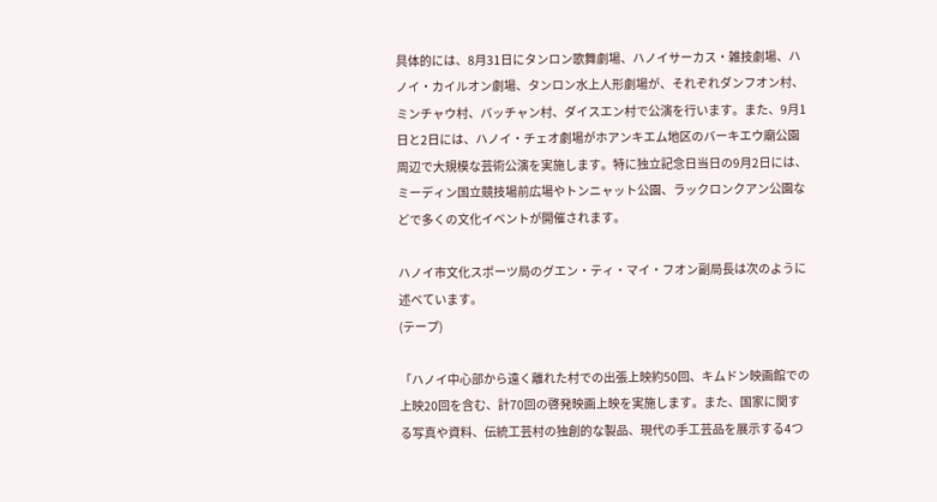具体的には、8月31日にタンロン歌舞劇場、ハノイサーカス・雑技劇場、ハノイ・カイルオン劇場、タンロン水上人形劇場が、それぞれダンフオン村、ミンチャウ村、バッチャン村、ダイスエン村で公演を行います。また、9月1日と2日には、ハノイ・チェオ劇場がホアンキエム地区のバーキエウ廟公園周辺で大規模な芸術公演を実施します。特に独立記念日当日の9月2日には、ミーディン国立競技場前広場やトンニャット公園、ラックロンクアン公園などで多くの文化イベントが開催されます。

ハノイ市文化スポーツ局のグエン・ティ・マイ・フオン副局長は次のように述べています。
(テープ)

「ハノイ中心部から遠く離れた村での出張上映約50回、キムドン映画館での上映20回を含む、計70回の啓発映画上映を実施します。また、国家に関する写真や資料、伝統工芸村の独創的な製品、現代の手工芸品を展示する4つ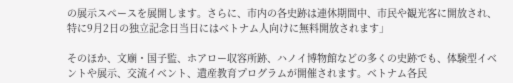の展示スペースを展開します。さらに、市内の各史跡は連休期間中、市民や観光客に開放され、特に9月2日の独立記念日当日にはベトナム人向けに無料開放されます」

そのほか、文廟・国子監、ホアロー収容所跡、ハノイ博物館などの多くの史跡でも、体験型イベントや展示、交流イベント、遺産教育プログラムが開催されます。ベトナム各民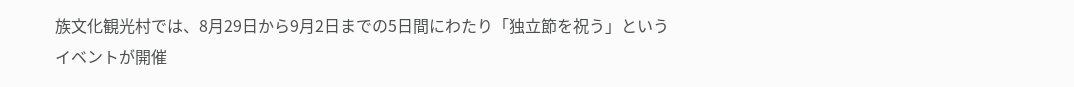族文化観光村では、8月29日から9月2日までの5日間にわたり「独立節を祝う」というイベントが開催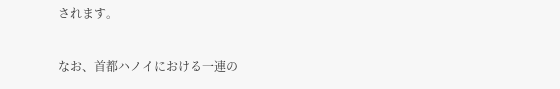されます。

なお、首都ハノイにおける一連の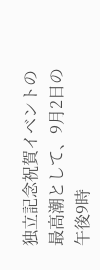独立記念祝賀イベントの最高潮として、9月2日の午後9時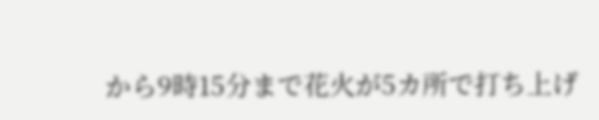から9時15分まで花火が5カ所で打ち上げ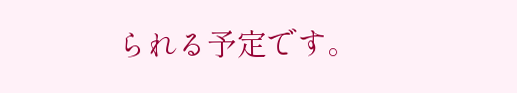られる予定です。